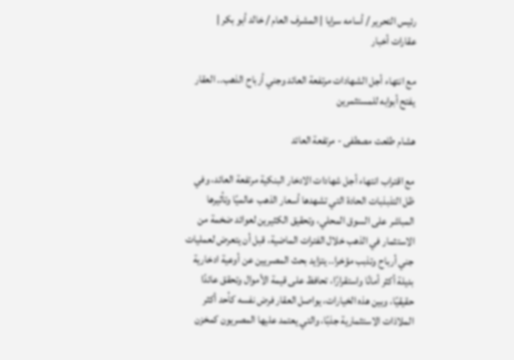رئيس التحرير / أسامه سرايا | المشرف العام / خالد أبو بكر |
عقارات أخبار

مع انتهاء أجل الشهادات مرتفعة العائد وجني أرباح الذهب.. العقار يفتح أبوابه للمستثمرين

هشام طلعت مصطفى - مرتفعة العائد

مع اقتراب انتهاء أجل شهادات الادخار البنكية مرتفعة العائد، وفي ظل التذبذبات الحادة التي تشهدها أسعار الذهب عالميًا وتأثيرها المباشر على السوق المحلي، وتحقيق الكثيرين لعوائد ضخمة من الاستثمار في الذهب خلال الفترات الماضية، قبل أن يتعرض لعمليات جني أرباح وتذبب مؤخرا.. يتزايد بحث المصريين عن أوعية ادخارية بديلة أكثر أمانًا واستقرارًا، تحافظ على قيمة الأموال وتحقق عائدًا حقيقيًا، وبين هذه الخيارات، يواصل العقار فرض نفسه كأحد أكثر الملاذات الاستثمارية جذبًا، والتي يعتمد عليها المصريون كمخزن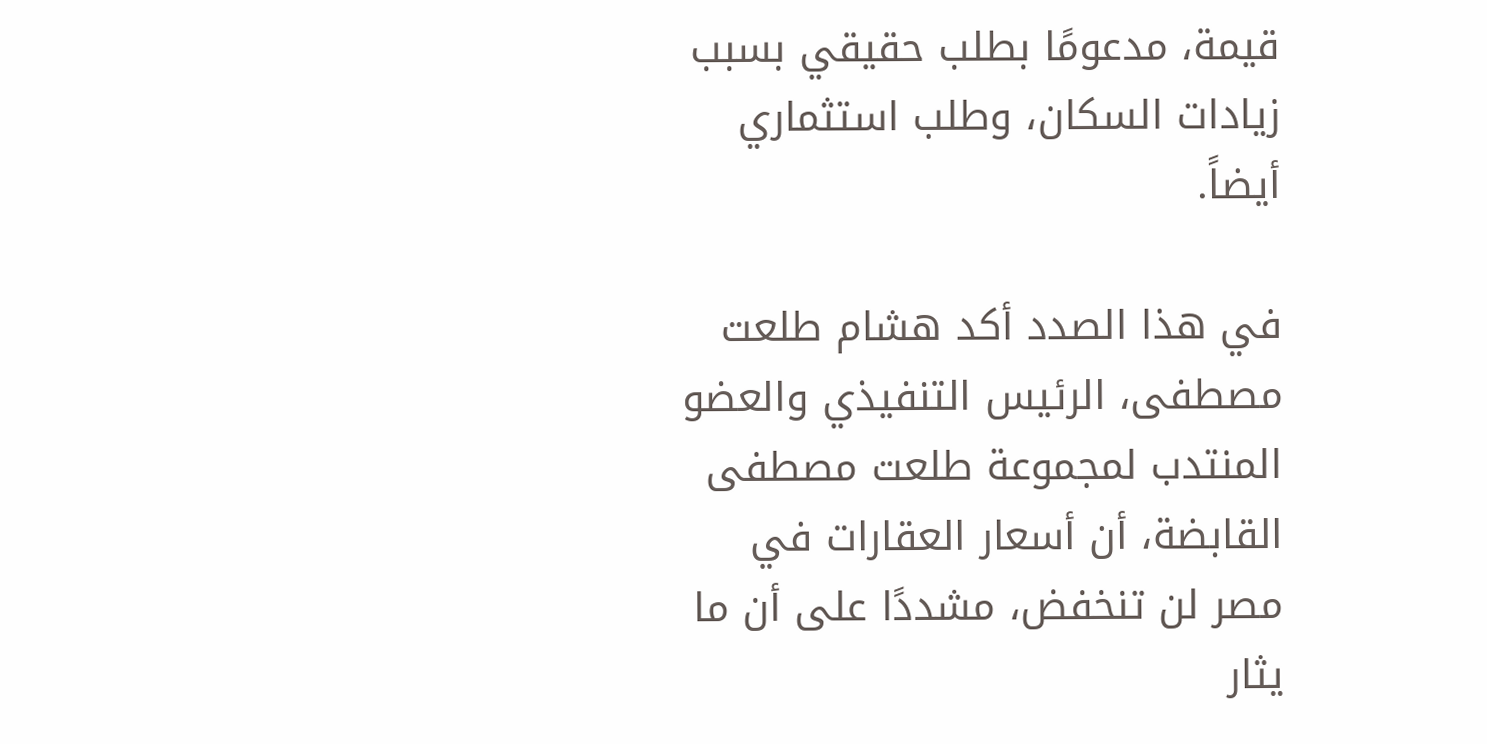قيمة، مدعومًا بطلب حقيقي بسبب زيادات السكان، وطلب استثماري أيضاً.

في هذا الصدد أكد هشام طلعت مصطفى، الرئيس التنفيذي والعضو المنتدب لمجموعة طلعت مصطفى القابضة، أن أسعار العقارات في مصر لن تنخفض، مشددًا على أن ما يثار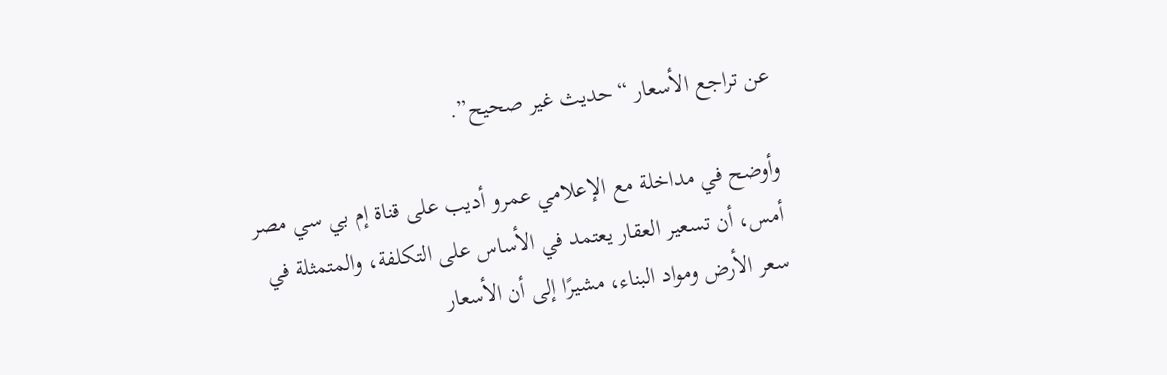عن تراجع الأسعار “حديث غير صحيح”.

وأوضح في مداخلة مع الإعلامي عمرو أديب على قناة إم بي سي مصر أمس، أن تسعير العقار يعتمد في الأساس على التكلفة، والمتمثلة في سعر الأرض ومواد البناء، مشيرًا إلى أن الأسعار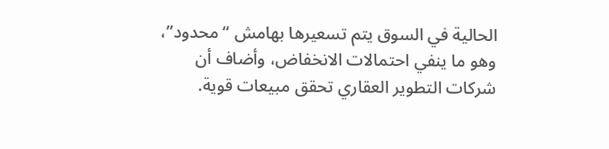الحالية في السوق يتم تسعيرها بهامش “محدود”، وهو ما ينفي احتمالات الانخفاض، وأضاف أن شركات التطوير العقاري تحقق مبيعات قوية.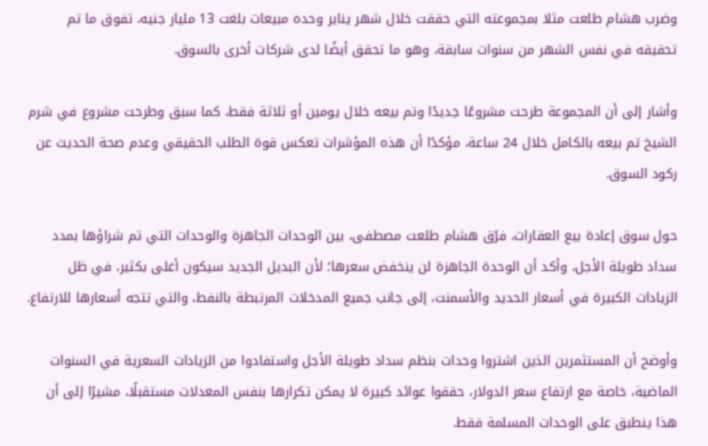وضرب هشام طلعت مثلا بمجموعته التي حققت خلال شهر يناير وحده مبيعات بلغت 13 مليار جنيه، تفوق ما تم تحقيقه في نفس الشهر من سنوات سابقة، وهو ما تحقق أيضًا لدى شركات أخرى بالسوق.

وأشار إلى أن المجموعة طرحت مشروعًا جديدًا وتم بيعه خلال يومين أو ثلاثة فقط، كما سبق وطرحت مشروع في شرم الشيخ تم بيعه بالكامل خلال 24 ساعة، مؤكدًا أن هذه المؤشرات تعكس قوة الطلب الحقيقي وعدم صحة الحديث عن ركود السوق.

حول سوق إعادة بيع العقارات، فرّق هشام طلعت مصطفى، بين الوحدات الجاهزة والوحدات التي تم شراؤها بمدد سداد طويلة الأجل، وأكد أن الوحدة الجاهزة لن ينخفض سعرها؛ لأن البديل الجديد سيكون أغلى بكثير، في ظل الزيادات الكبيرة في أسعار الحديد والأسمنت، إلى جانب جميع المدخلات المرتبطة بالنفط، والتي تتجه أسعارها للارتفاع.

وأوضح أن المستثمرين الذين اشتروا وحدات بنظم سداد طويلة الأجل واستفادوا من الزيادات السعرية في السنوات الماضية، خاصة مع ارتفاع سعر الدولار، حققوا عوائد كبيرة لا يمكن تكرارها بنفس المعدلات مستقبلًا، مشيرًا إلى أن هذا ينطبق على الوحدات المسلمة فقط.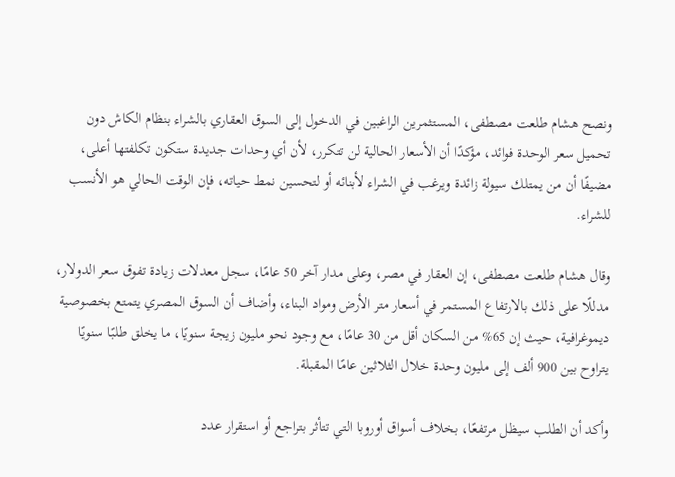ونصح هشام طلعت مصطفى، المستثمرين الراغبين في الدخول إلى السوق العقاري بالشراء بنظام الكاش دون تحميل سعر الوحدة فوائد، مؤكدًا أن الأسعار الحالية لن تتكرر، لأن أي وحدات جديدة ستكون تكلفتها أعلى، مضيفًا أن من يمتلك سيولة زائدة ويرغب في الشراء لأبنائه أو لتحسين نمط حياته، فإن الوقت الحالي هو الأنسب للشراء.

وقال هشام طلعت مصطفى، إن العقار في مصر، وعلى مدار آخر 50 عامًا، سجل معدلات زيادة تفوق سعر الدولار، مدللًا على ذلك بالارتفاع المستمر في أسعار متر الأرض ومواد البناء، وأضاف أن السوق المصري يتمتع بخصوصية ديموغرافية، حيث إن 65% من السكان أقل من 30 عامًا، مع وجود نحو مليون زيجة سنويًا، ما يخلق طلبًا سنويًا يتراوح بين 900 ألف إلى مليون وحدة خلال الثلاثين عامًا المقبلة.

وأكد أن الطلب سيظل مرتفعًا، بخلاف أسواق أوروبا التي تتأثر بتراجع أو استقرار عدد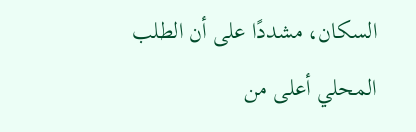السكان، مشددًا على أن الطلب المحلي أعلى من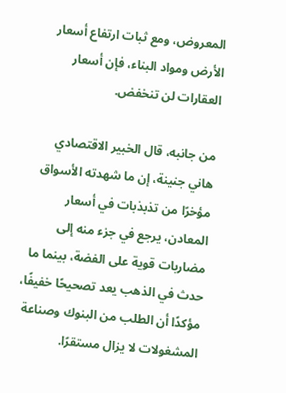المعروض، ومع ثبات ارتفاع أسعار الأرض ومواد البناء، فإن أسعار العقارات لن تنخفض.

من جانبه، قال الخبير الاقتصادي هاني جنينة، إن ما شهدته الأسواق مؤخرًا من تذبذبات في أسعار المعادن، يرجع في جزء منه إلى مضاربات قوية على الفضة، بينما ما حدث في الذهب يعد تصحيحًا خفيفًا، مؤكدًا أن الطلب من البنوك وصناعة المشغولات لا يزال مستقرًا.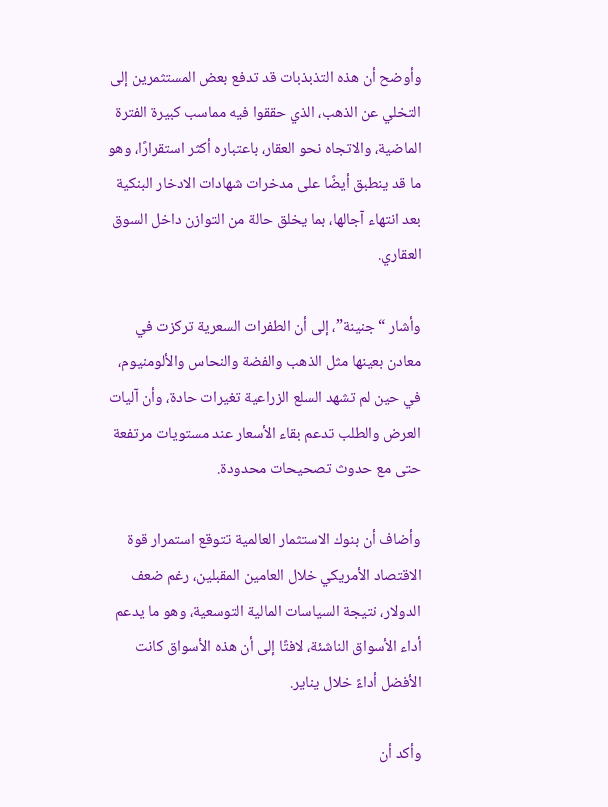وأوضح أن هذه التذبذبات قد تدفع بعض المستثمرين إلى التخلي عن الذهب، الذي حققوا فيه مماسب كبيرة الفترة الماضية، والاتجاه نحو العقار، باعتباره أكثر استقرارًا، وهو ما قد ينطبق أيضًا على مدخرات شهادات الادخار البنكية بعد انتهاء آجالها، بما يخلق حالة من التوازن داخل السوق العقاري.

وأشار “جنينة”، إلى أن الطفرات السعرية تركزت في معادن بعينها مثل الذهب والفضة والنحاس والألومنيوم، في حين لم تشهد السلع الزراعية تغيرات حادة، وأن آليات العرض والطلب تدعم بقاء الأسعار عند مستويات مرتفعة حتى مع حدوث تصحيحات محدودة.

وأضاف أن بنوك الاستثمار العالمية تتوقع استمرار قوة الاقتصاد الأمريكي خلال العامين المقبلين، رغم ضعف الدولار، نتيجة السياسات المالية التوسعية، وهو ما يدعم أداء الأسواق الناشئة، لافتًا إلى أن هذه الأسواق كانت الأفضل أداءً خلال يناير.

وأكد أن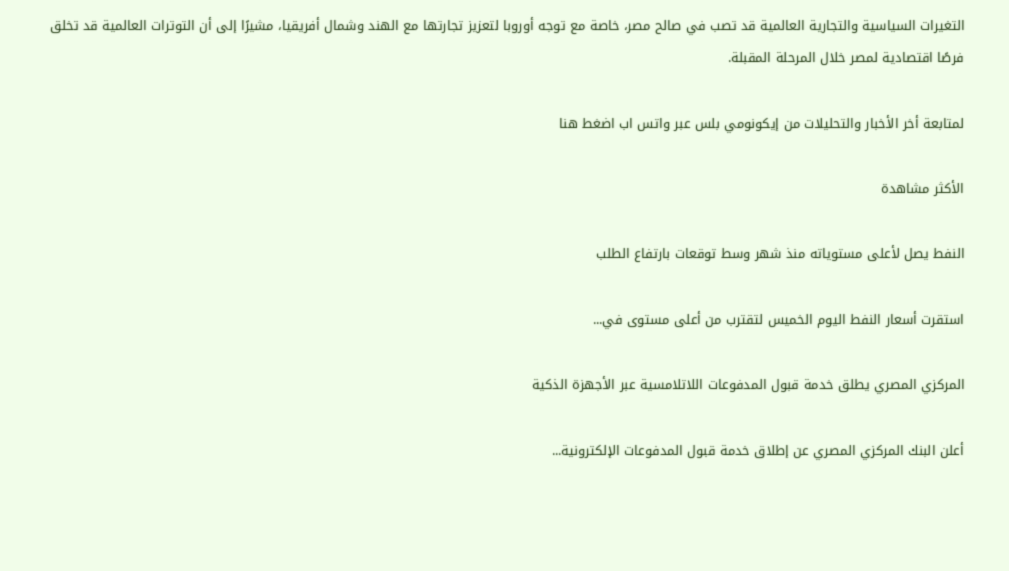التغيرات السياسية والتجارية العالمية قد تصب في صالح مصر، خاصة مع توجه أوروبا لتعزيز تجارتها مع الهند وشمال أفريقيا، مشيرًا إلى أن التوترات العالمية قد تخلق فرصًا اقتصادية لمصر خلال المرحلة المقبلة.

لمتابعة أخر الأخبار والتحليلات من إيكونومي بلس عبر واتس اب اضغط هنا

الأكثر مشاهدة

النفط يصل لأعلى مستوياته منذ شهر وسط توقعات بارتفاع الطلب

استقرت أسعار النفط اليوم الخميس لتقترب من أعلى مستوى في...

المركزي المصري يطلق خدمة قبول المدفوعات اللاتلامسية عبر الأجهزة الذكية

أعلن البنك المركزي المصري عن إطلاق خدمة قبول المدفوعات الإلكترونية...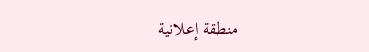منطقة إعلانية